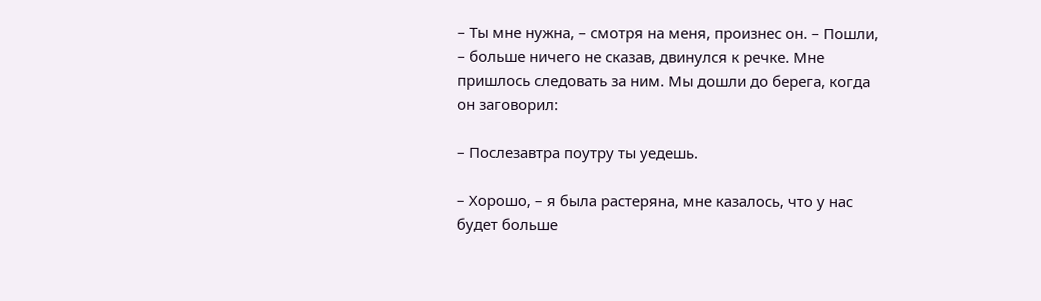– Ты мне нужна, – смотря на меня, произнес он. – Пошли, – больше ничего не сказав, двинулся к речке. Мне пришлось следовать за ним. Мы дошли до берега, когда он заговорил:

– Послезавтра поутру ты уедешь.

– Хорошо, – я была растеряна, мне казалось, что у нас будет больше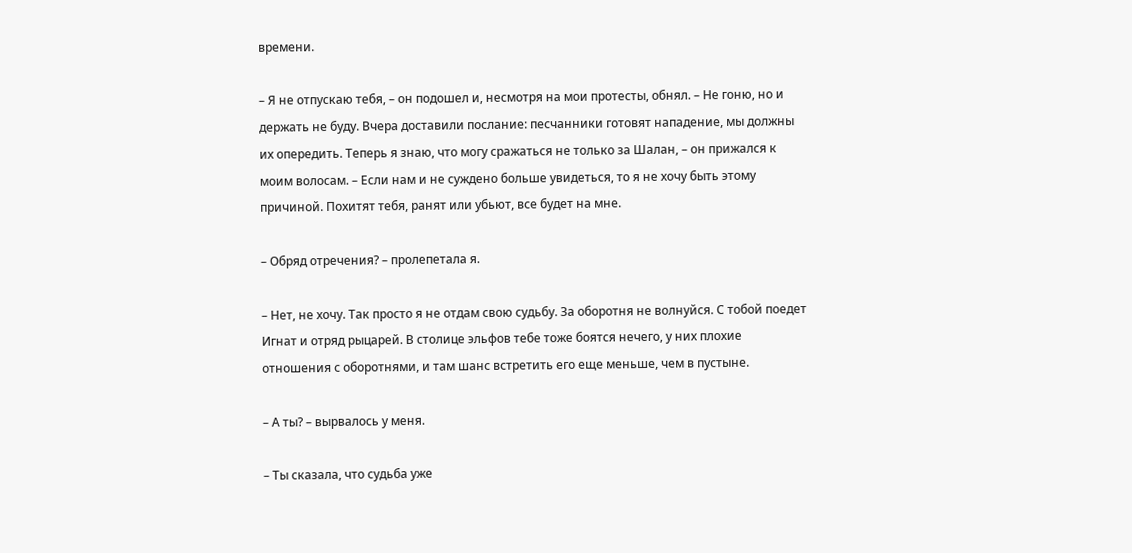времени.

– Я не отпускаю тебя, – он подошел и, несмотря на мои протесты, обнял. – Не гоню, но и держать не буду. Вчера доставили послание: песчанники готовят нападение, мы должны их опередить. Теперь я знаю, что могу сражаться не только за Шалан, – он прижался к моим волосам. – Если нам и не суждено больше увидеться, то я не хочу быть этому причиной. Похитят тебя, ранят или убьют, все будет на мне.

– Обряд отречения? – пролепетала я.

– Нет, не хочу. Так просто я не отдам свою судьбу. За оборотня не волнуйся. С тобой поедет Игнат и отряд рыцарей. В столице эльфов тебе тоже боятся нечего, у них плохие отношения с оборотнями, и там шанс встретить его еще меньше, чем в пустыне.

– А ты? – вырвалось у меня.

– Ты сказала, что судьба уже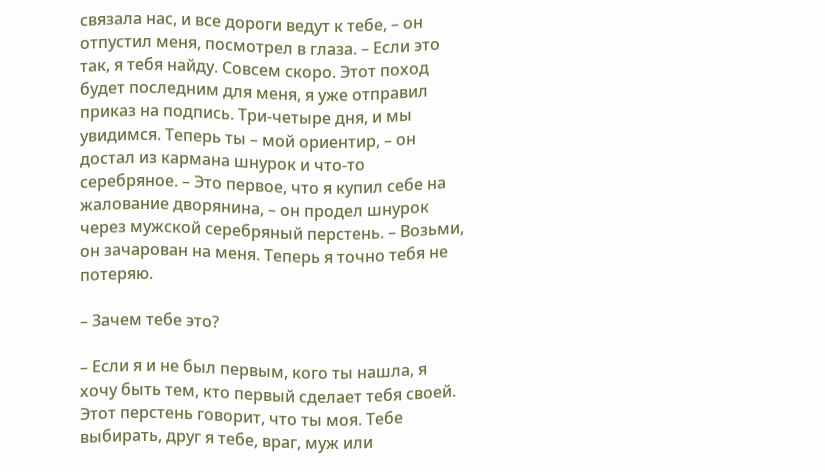связала нас, и все дороги ведут к тебе, – он отпустил меня, посмотрел в глаза. – Если это так, я тебя найду. Совсем скоро. Этот поход будет последним для меня, я уже отправил приказ на подпись. Три-четыре дня, и мы увидимся. Теперь ты – мой ориентир, – он достал из кармана шнурок и что-то серебряное. – Это первое, что я купил себе на жалование дворянина, – он продел шнурок через мужской серебряный перстень. – Возьми, он зачарован на меня. Теперь я точно тебя не потеряю.

– Зачем тебе это?

– Если я и не был первым, кого ты нашла, я хочу быть тем, кто первый сделает тебя своей. Этот перстень говорит, что ты моя. Тебе выбирать, друг я тебе, враг, муж или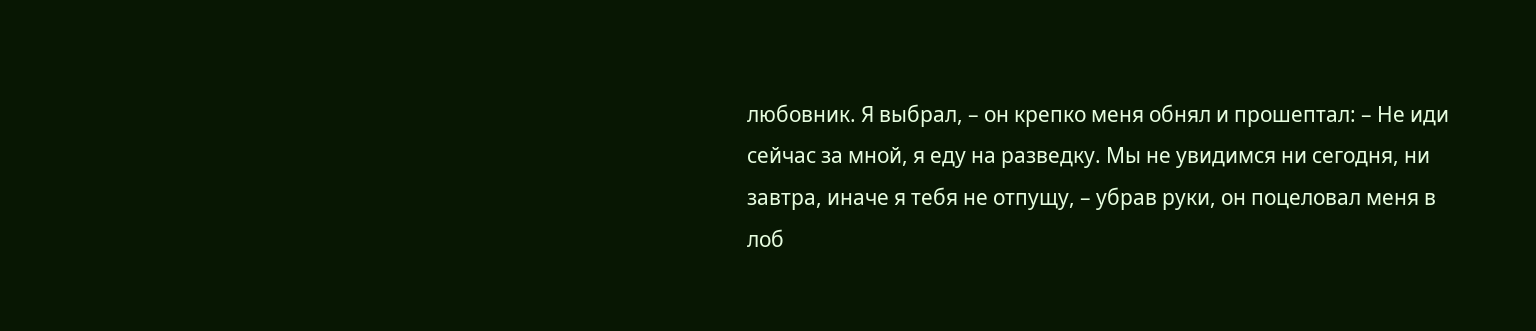любовник. Я выбрал, – он крепко меня обнял и прошептал: – Не иди сейчас за мной, я еду на разведку. Мы не увидимся ни сегодня, ни завтра, иначе я тебя не отпущу, – убрав руки, он поцеловал меня в лоб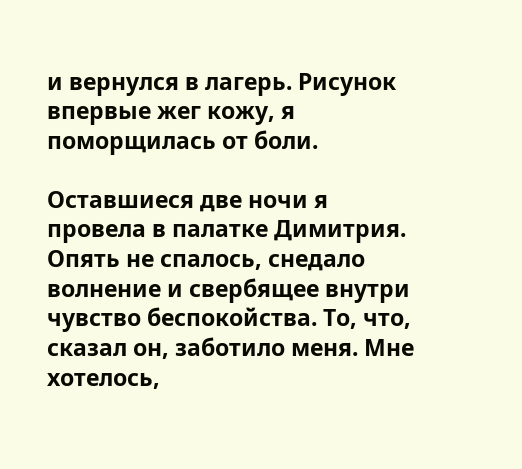и вернулся в лагерь. Рисунок впервые жег кожу, я поморщилась от боли.

Оставшиеся две ночи я провела в палатке Димитрия. Опять не спалось, снедало волнение и свербящее внутри чувство беспокойства. То, что, сказал он, заботило меня. Мне хотелось,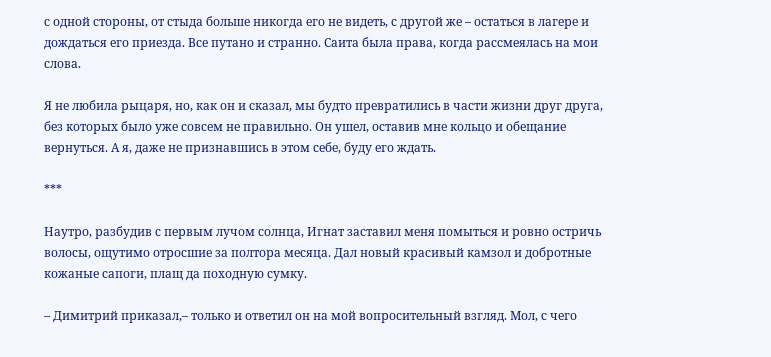с одной стороны, от стыда больше никогда его не видеть, с другой же – остаться в лагере и дождаться его приезда. Все путано и странно. Саита была права, когда рассмеялась на мои слова.

Я не любила рыцаря, но, как он и сказал, мы будто превратились в части жизни друг друга, без которых было уже совсем не правильно. Он ушел, оставив мне кольцо и обещание вернуться. А я, даже не признавшись в этом себе, буду его ждать.

***

Наутро, разбудив с первым лучом солнца, Игнат заставил меня помыться и ровно остричь волосы, ощутимо отросшие за полтора месяца. Дал новый красивый камзол и добротные кожаные сапоги, плащ да походную сумку.

– Димитрий приказал,– только и ответил он на мой вопросительный взгляд. Мол, с чего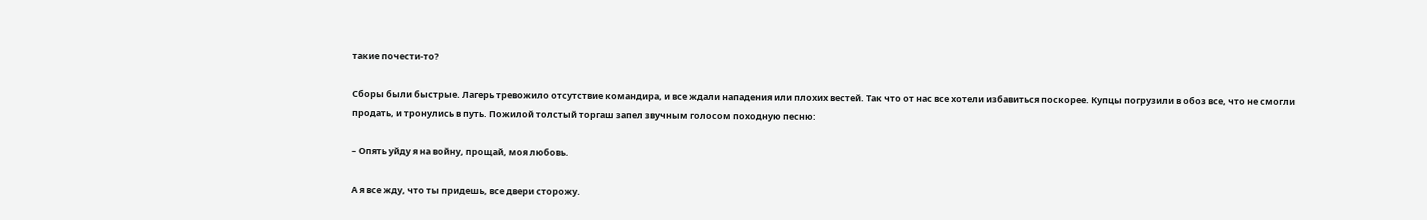такие почести-то?

Сборы были быстрые. Лагерь тревожило отсутствие командира, и все ждали нападения или плохих вестей. Так что от нас все хотели избавиться поскорее. Купцы погрузили в обоз все, что не смогли продать, и тронулись в путь. Пожилой толстый торгаш запел звучным голосом походную песню:

– Опять уйду я на войну, прощай, моя любовь.

А я все жду, что ты придешь, все двери сторожу.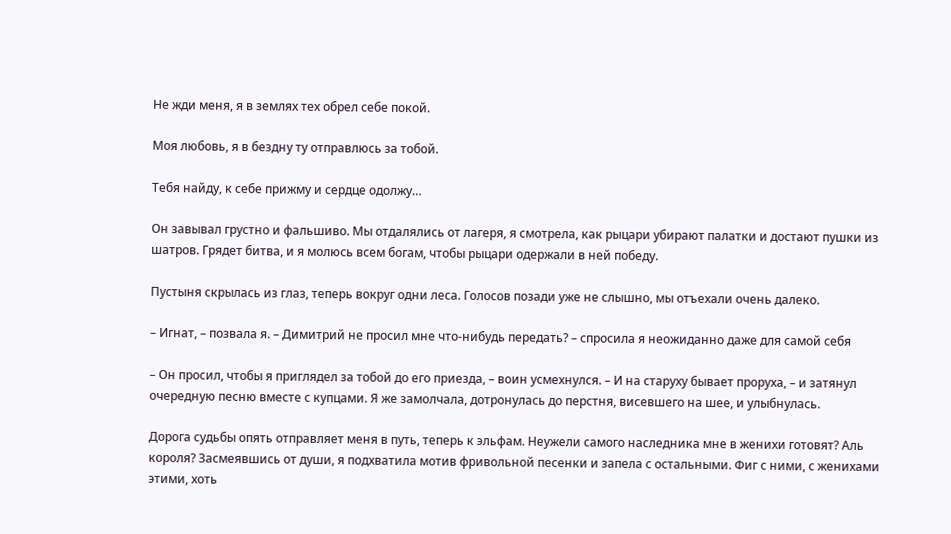Не жди меня, я в землях тех обрел себе покой.

Моя любовь, я в бездну ту отправлюсь за тобой.

Тебя найду, к себе прижму и сердце одолжу…

Он завывал грустно и фальшиво. Мы отдалялись от лагеря, я смотрела, как рыцари убирают палатки и достают пушки из шатров. Грядет битва, и я молюсь всем богам, чтобы рыцари одержали в ней победу.

Пустыня скрылась из глаз, теперь вокруг одни леса. Голосов позади уже не слышно, мы отъехали очень далеко.

– Игнат, – позвала я. – Димитрий не просил мне что-нибудь передать? – спросила я неожиданно даже для самой себя

– Он просил, чтобы я приглядел за тобой до его приезда, – воин усмехнулся. – И на старуху бывает проруха, – и затянул очередную песню вместе с купцами. Я же замолчала, дотронулась до перстня, висевшего на шее, и улыбнулась.

Дорога судьбы опять отправляет меня в путь, теперь к эльфам. Неужели самого наследника мне в женихи готовят? Аль короля? Засмеявшись от души, я подхватила мотив фривольной песенки и запела с остальными. Фиг с ними, с женихами этими, хоть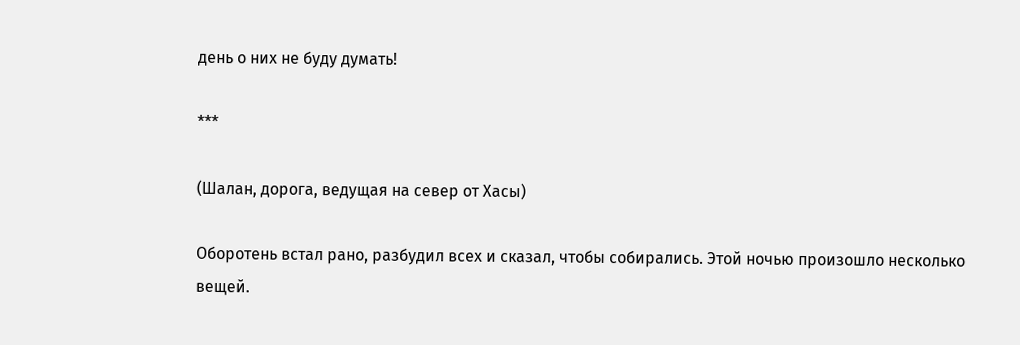день о них не буду думать!

***

(Шалан, дорога, ведущая на север от Хасы)

Оборотень встал рано, разбудил всех и сказал, чтобы собирались. Этой ночью произошло несколько вещей.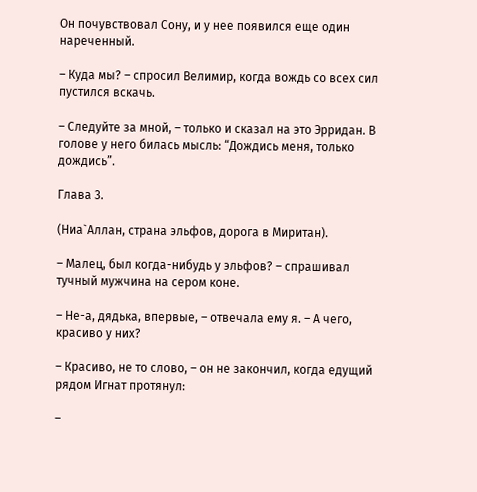Он почувствовал Сону, и у нее появился еще один нареченный.

– Куда мы? – спросил Велимир, когда вождь со всех сил пустился вскачь.

– Следуйте за мной, – только и сказал на это Эрридан. В голове у него билась мысль: “Дождись меня, только дождись”.

Глава 3.

(Ниа`Аллан, страна эльфов, дорога в Миритан).

– Малец, был когда-нибудь у эльфов? – спрашивал тучный мужчина на сером коне.

– Не-а, дядька, впервые, – отвечала ему я. – А чего, красиво у них?

– Красиво, не то слово, – он не закончил, когда едущий рядом Игнат протянул:

–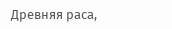Древняя раса,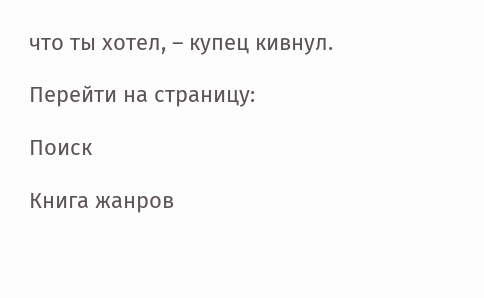что ты хотел, – купец кивнул.

Перейти на страницу:

Поиск

Книга жанров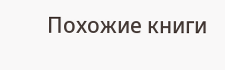Похожие книги